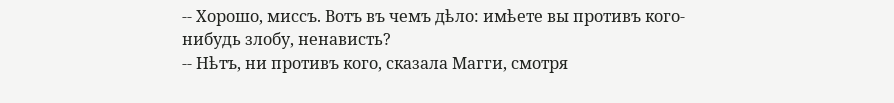-- Хорошо, миссъ. Вотъ въ чемъ дѣло: имѣете вы противъ кого-нибудь злобу, ненависть?
-- Нѣтъ, ни противъ кого, сказала Магги, смотря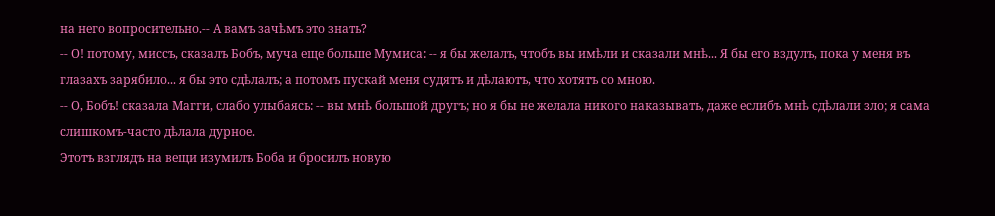на него вопросительно.-- А вамъ зачѣмъ это знать?
-- О! потому, миссъ, сказалъ Бобъ, муча еще больше Мумиса: -- я бы желалъ, чтобъ вы имѣли и сказали мнѣ... Я бы его вздулъ, пока у меня въ глазахъ зарябило... я бы это сдѣлалъ; а потомъ пускай меня судятъ и дѣлаютъ, что хотятъ со мною.
-- О, Бобъ! сказала Магги, слабо улыбаясь: -- вы мнѣ большой другъ; но я бы не желала никого наказывать, даже еслибъ мнѣ сдѣлали зло; я сама слишкомъ-часто дѣлала дурное.
Этотъ взглядъ на вещи изумилъ Боба и бросилъ новую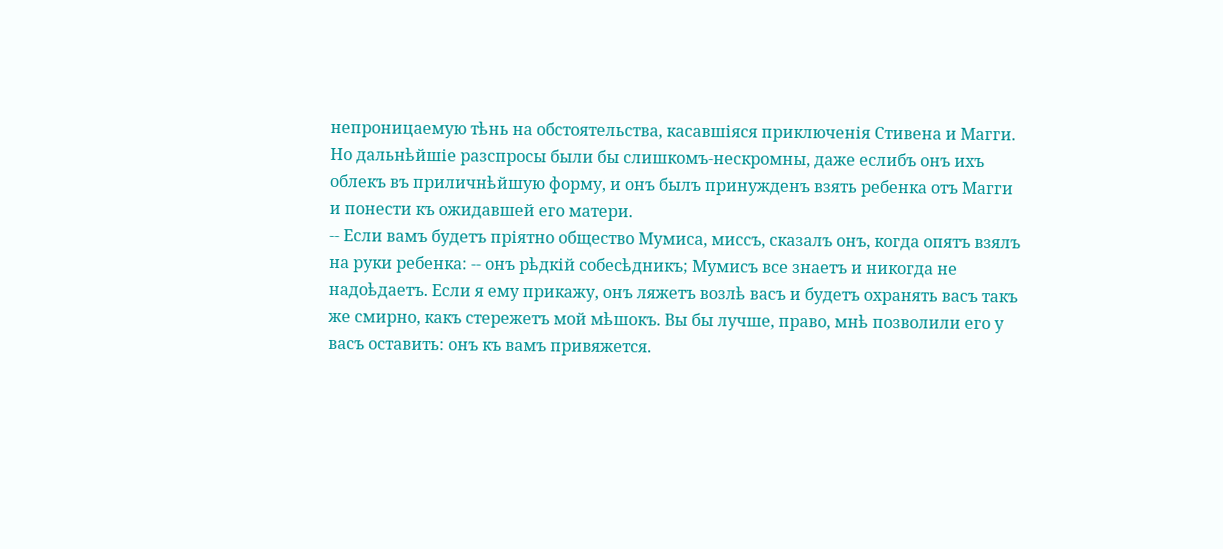непроницаемую тѣнь на обстоятельства, касавшіяся приключенія Стивена и Магги. Но дальнѣйшіе разспросы были бы слишкомъ-нескромны, даже еслибъ онъ ихъ облекъ въ приличнѣйшую форму, и онъ былъ принужденъ взять ребенка отъ Магги и понести къ ожидавшей его матери.
-- Если вамъ будетъ пріятно общество Мумиса, миссъ, сказалъ онъ, когда опятъ взялъ на руки ребенка: -- онъ рѣдкій собесѣдникъ; Мумисъ все знаетъ и никогда не надоѣдаетъ. Если я ему прикажу, онъ ляжетъ возлѣ васъ и будетъ охранять васъ такъ же смирно, какъ стережетъ мой мѣшокъ. Вы бы лучше, право, мнѣ позволили его у васъ оставить: онъ къ вамъ привяжется.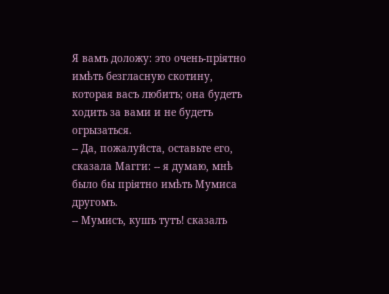Я вамъ доложу: это очень-пріятно имѣть безгласную скотину, которая васъ любитъ; она будетъ ходить за вами и не будетъ огрызаться.
-- Да, пожалуйста, оставьте его, сказала Магги: -- я думаю, мнѣ было бы пріятно имѣть Мумиса другомъ.
-- Мумисъ, кушъ тутъ! сказалъ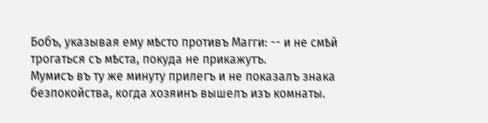Бобъ, указывая ему мѣсто противъ Магги: -- и не смѣй трогаться съ мѣста, покуда не прикажутъ.
Мумисъ въ ту же минуту прилегъ и не показалъ знака безпокойства, когда хозяинъ вышелъ изъ комнаты.